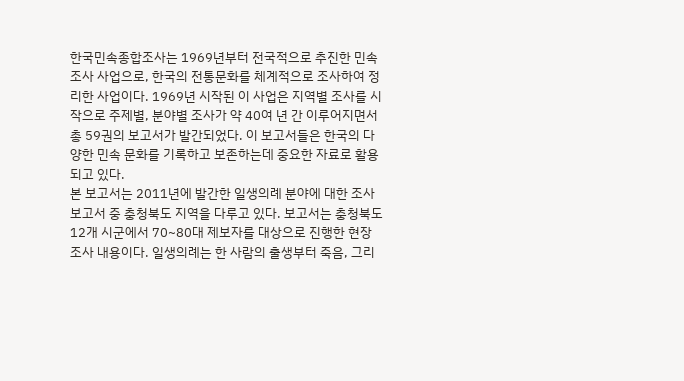한국민속종합조사는 1969년부터 전국적으로 추진한 민속조사 사업으로, 한국의 전통문화를 체계적으로 조사하여 정리한 사업이다. 1969년 시작된 이 사업은 지역별 조사를 시작으로 주제별, 분야별 조사가 약 40여 년 간 이루어지면서 총 59권의 보고서가 발간되었다. 이 보고서들은 한국의 다양한 민속 문화를 기록하고 보존하는데 중요한 자료로 활용되고 있다.
본 보고서는 2011년에 발간한 일생의례 분야에 대한 조사보고서 중 충청북도 지역을 다루고 있다. 보고서는 충청북도 12개 시군에서 70~80대 제보자를 대상으로 진행한 현장조사 내용이다. 일생의례는 한 사람의 출생부터 죽음, 그리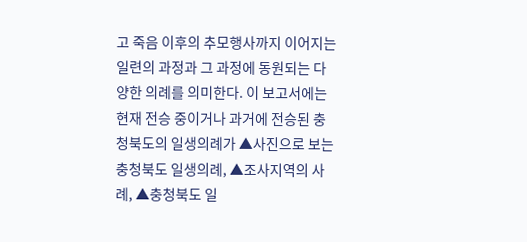고 죽음 이후의 추모행사까지 이어지는 일련의 과정과 그 과정에 동원되는 다양한 의례를 의미한다. 이 보고서에는 현재 전승 중이거나 과거에 전승된 충청북도의 일생의례가 ▲사진으로 보는 충청북도 일생의례, ▲조사지역의 사례, ▲충청북도 일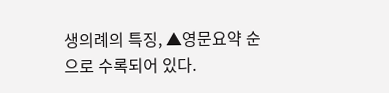생의례의 특징, ▲영문요약 순으로 수록되어 있다.